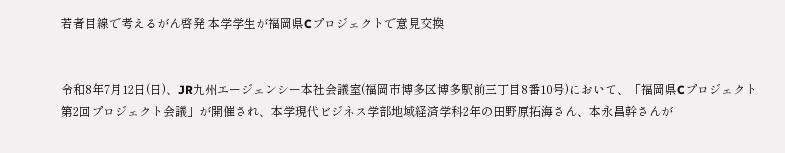若者目線で考えるがん啓発 本学学生が福岡県Cプロジェクトで意見交換


令和8年7月12日(日)、JR九州エージェンシー本社会議室(福岡市博多区博多駅前三丁目8番10号)において、「福岡県Cプロジェクト 第2回プロジェクト会議」が開催され、本学現代ビジネス学部地域経済学科2年の田野原拓海さん、本永昌幹さんが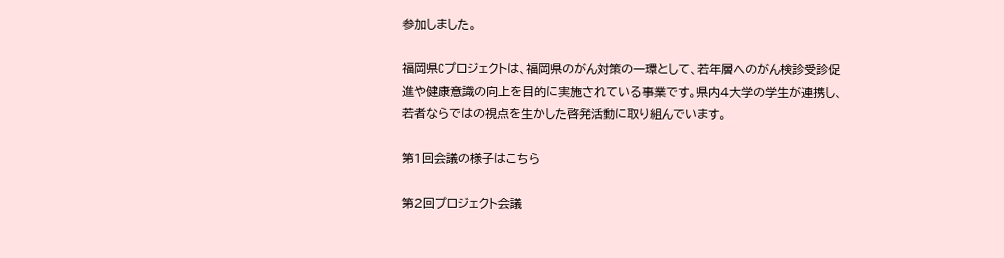参加しました。

福岡県Cプロジェクトは、福岡県のがん対策の一環として、若年層へのがん検診受診促進や健康意識の向上を目的に実施されている事業です。県内4大学の学生が連携し、若者ならではの視点を生かした啓発活動に取り組んでいます。

第1回会議の様子はこちら

第2回プロジェクト会議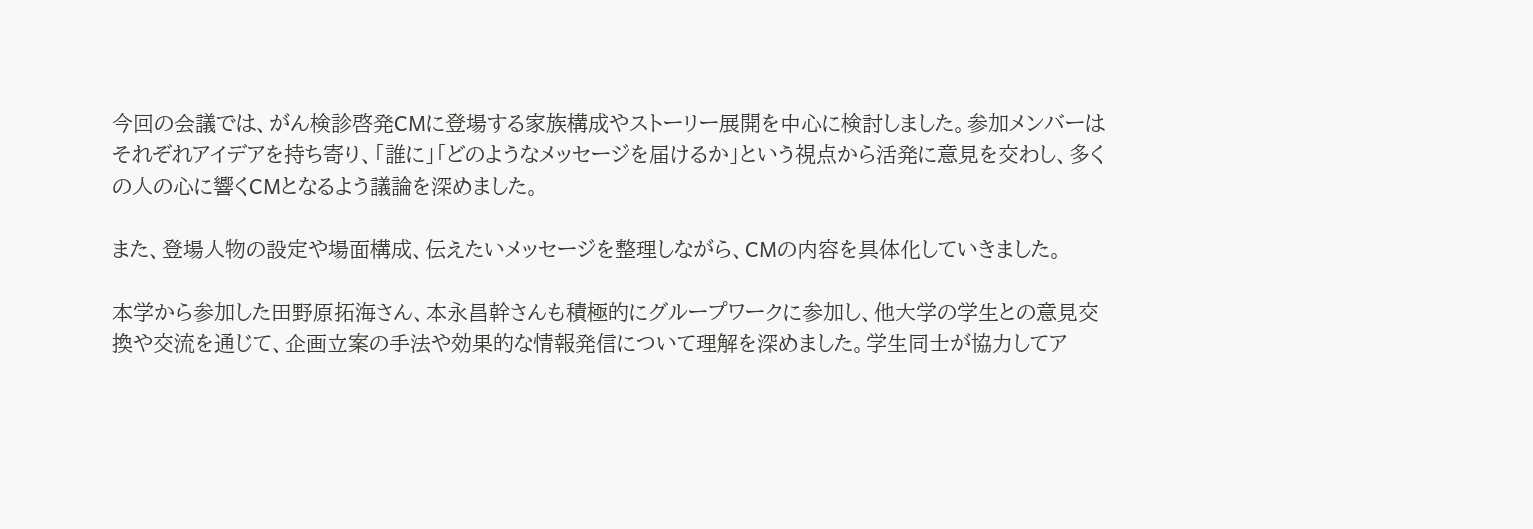今回の会議では、がん検診啓発CMに登場する家族構成やストーリー展開を中心に検討しました。参加メンバーはそれぞれアイデアを持ち寄り、「誰に」「どのようなメッセージを届けるか」という視点から活発に意見を交わし、多くの人の心に響くCMとなるよう議論を深めました。

また、登場人物の設定や場面構成、伝えたいメッセージを整理しながら、CMの内容を具体化していきました。

本学から参加した田野原拓海さん、本永昌幹さんも積極的にグループワークに参加し、他大学の学生との意見交換や交流を通じて、企画立案の手法や効果的な情報発信について理解を深めました。学生同士が協力してア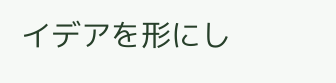イデアを形にし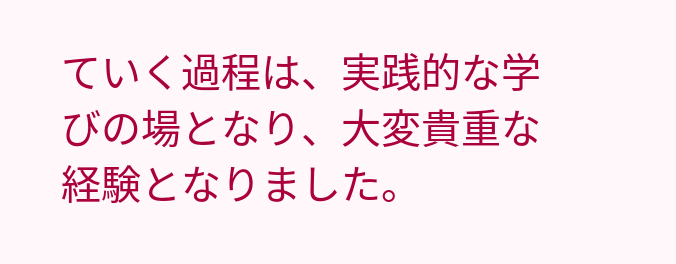ていく過程は、実践的な学びの場となり、大変貴重な経験となりました。